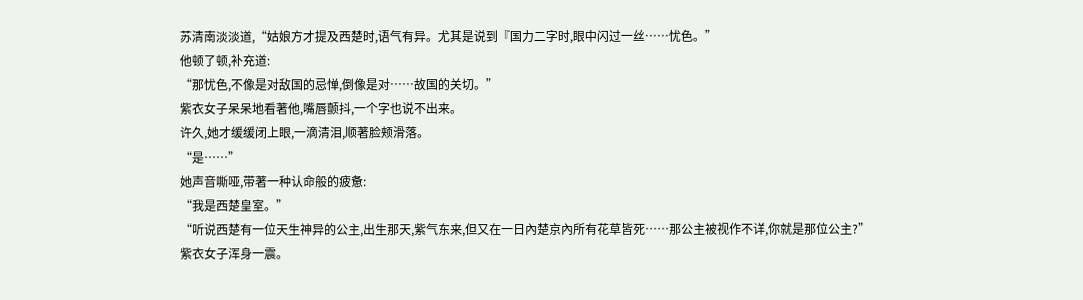苏清南淡淡道,“姑娘方才提及西楚时,语气有异。尤其是说到『国力二字时,眼中闪过一丝……忧色。”
他顿了顿,补充道:
“那忧色,不像是对敌国的忌惮,倒像是对……故国的关切。”
紫衣女子呆呆地看著他,嘴唇颤抖,一个字也说不出来。
许久,她才缓缓闭上眼,一滴清泪,顺著脸颊滑落。
“是……”
她声音嘶哑,带著一种认命般的疲惫:
“我是西楚皇室。”
“听说西楚有一位天生神异的公主,出生那天,紫气东来,但又在一日內楚京內所有花草皆死……那公主被视作不详,你就是那位公主?”
紫衣女子浑身一震。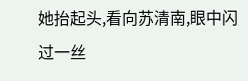她抬起头,看向苏清南,眼中闪过一丝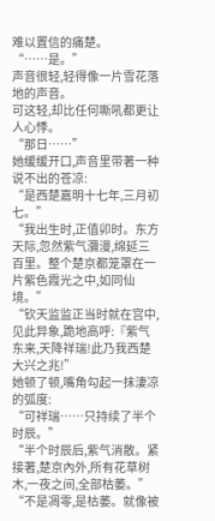难以置信的痛楚。
“……是。”
声音很轻,轻得像一片雪花落地的声音。
可这轻,却比任何嘶吼都更让人心悸。
“那日……”
她缓缓开口,声音里带著一种说不出的苍凉:
“是西楚嘉明十七年,三月初七。”
“我出生时,正值卯时。东方天际,忽然紫气瀰漫,绵延三百里。整个楚京都笼罩在一片紫色霞光之中,如同仙境。”
“钦天监监正当时就在宫中,见此异象,跪地高呼:『紫气东来,天降祥瑞!此乃我西楚大兴之兆!”
她顿了顿,嘴角勾起一抹淒凉的弧度:
“可祥瑞……只持续了半个时辰。”
“半个时辰后,紫气消散。紧接著,楚京內外,所有花草树木,一夜之间,全部枯萎。”
“不是凋零,是枯萎。就像被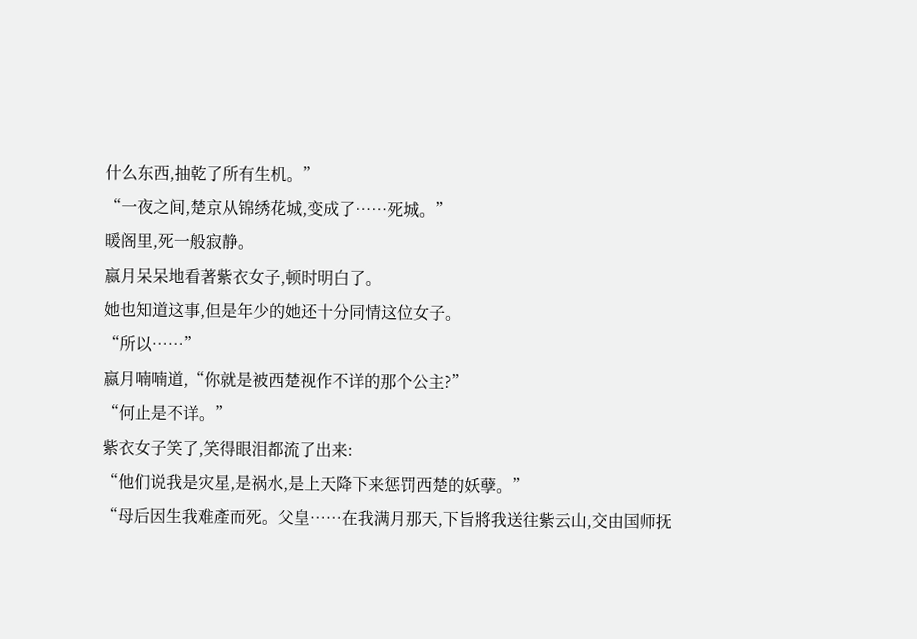什么东西,抽乾了所有生机。”
“一夜之间,楚京从锦绣花城,变成了……死城。”
暖阁里,死一般寂静。
嬴月呆呆地看著紫衣女子,顿时明白了。
她也知道这事,但是年少的她还十分同情这位女子。
“所以……”
嬴月喃喃道,“你就是被西楚视作不详的那个公主?”
“何止是不详。”
紫衣女子笑了,笑得眼泪都流了出来:
“他们说我是灾星,是祸水,是上天降下来惩罚西楚的妖孽。”
“母后因生我难產而死。父皇……在我满月那天,下旨將我送往紫云山,交由国师抚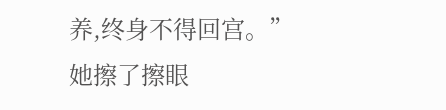养,终身不得回宫。”
她擦了擦眼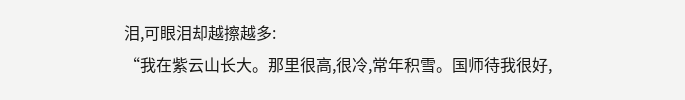泪,可眼泪却越擦越多:
“我在紫云山长大。那里很高,很冷,常年积雪。国师待我很好,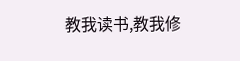教我读书,教我修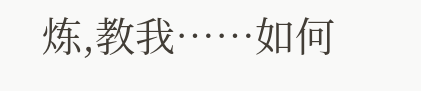炼,教我……如何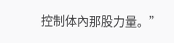控制体內那股力量。”